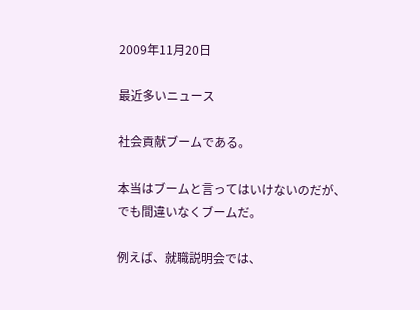2009年11月20日

最近多いニュース

社会貢献ブームである。

本当はブームと言ってはいけないのだが、
でも間違いなくブームだ。

例えば、就職説明会では、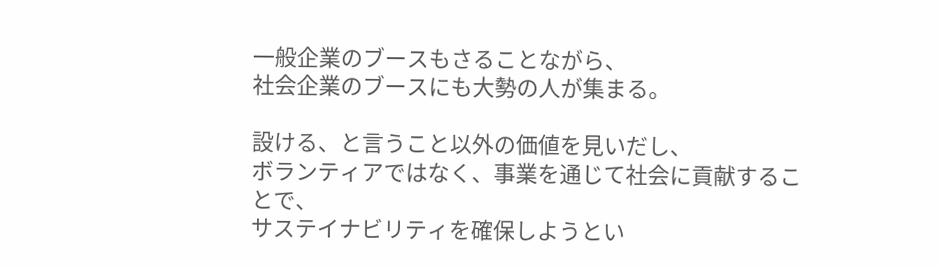一般企業のブースもさることながら、
社会企業のブースにも大勢の人が集まる。

設ける、と言うこと以外の価値を見いだし、
ボランティアではなく、事業を通じて社会に貢献することで、
サステイナビリティを確保しようとい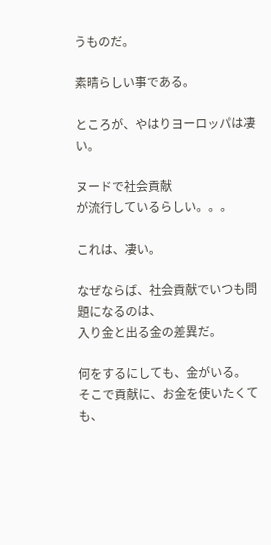うものだ。

素晴らしい事である。

ところが、やはりヨーロッパは凄い。

ヌードで社会貢献
が流行しているらしい。。。

これは、凄い。

なぜならば、社会貢献でいつも問題になるのは、
入り金と出る金の差異だ。

何をするにしても、金がいる。
そこで貢献に、お金を使いたくても、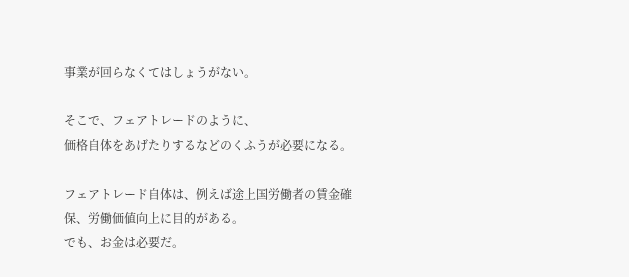事業が回らなくてはしょうがない。

そこで、フェアトレードのように、
価格自体をあげたりするなどのくふうが必要になる。

フェアトレード自体は、例えば途上国労働者の賃金確保、労働価値向上に目的がある。
でも、お金は必要だ。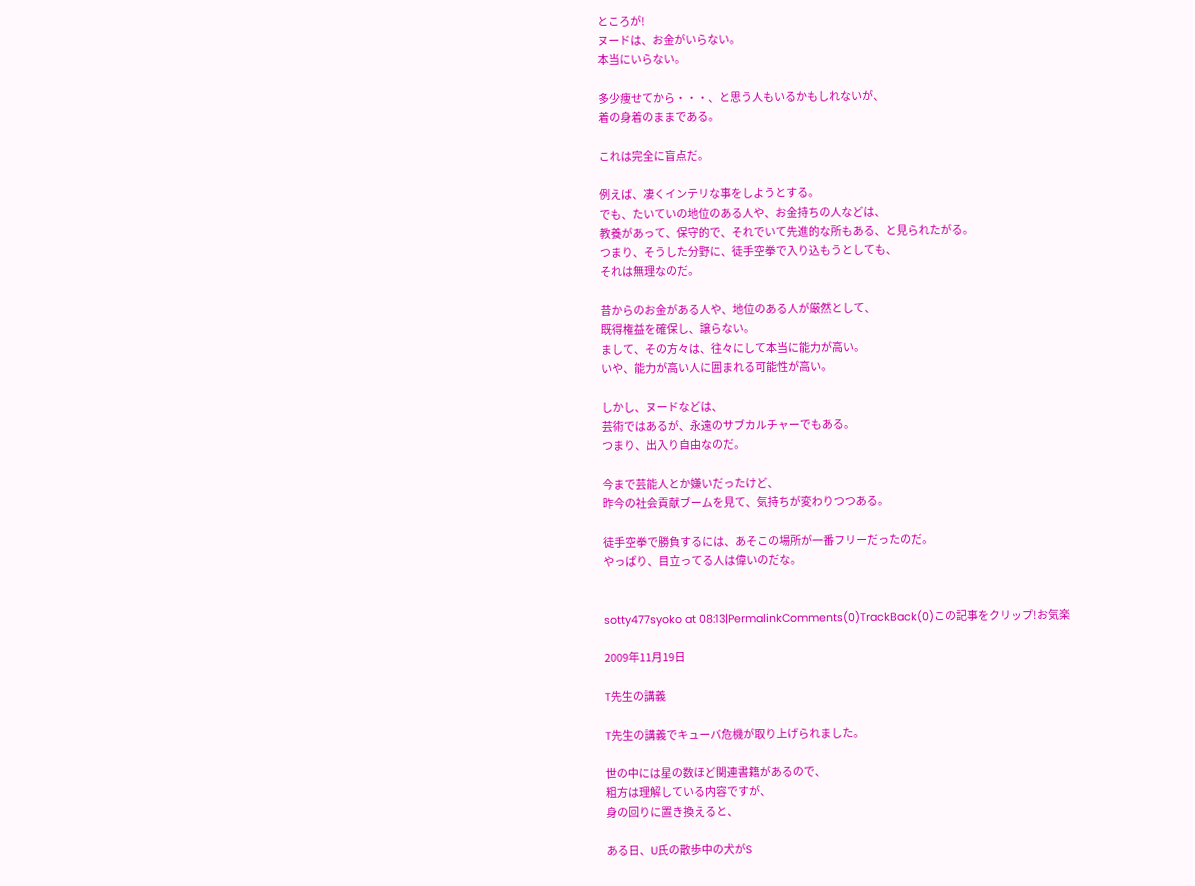ところが!
ヌードは、お金がいらない。
本当にいらない。

多少痩せてから・・・、と思う人もいるかもしれないが、
着の身着のままである。

これは完全に盲点だ。

例えば、凄くインテリな事をしようとする。
でも、たいていの地位のある人や、お金持ちの人などは、
教養があって、保守的で、それでいて先進的な所もある、と見られたがる。
つまり、そうした分野に、徒手空拳で入り込もうとしても、
それは無理なのだ。

昔からのお金がある人や、地位のある人が厳然として、
既得権益を確保し、譲らない。
まして、その方々は、往々にして本当に能力が高い。
いや、能力が高い人に囲まれる可能性が高い。

しかし、ヌードなどは、
芸術ではあるが、永遠のサブカルチャーでもある。
つまり、出入り自由なのだ。

今まで芸能人とか嫌いだったけど、
昨今の社会貢献ブームを見て、気持ちが変わりつつある。

徒手空拳で勝負するには、あそこの場所が一番フリーだったのだ。
やっぱり、目立ってる人は偉いのだな。


sotty477syoko at 08:13|PermalinkComments(0)TrackBack(0)この記事をクリップ!お気楽

2009年11月19日

T先生の講義

T先生の講義でキューバ危機が取り上げられました。

世の中には星の数ほど関連書籍があるので、
粗方は理解している内容ですが、
身の回りに置き換えると、

ある日、U氏の散歩中の犬がS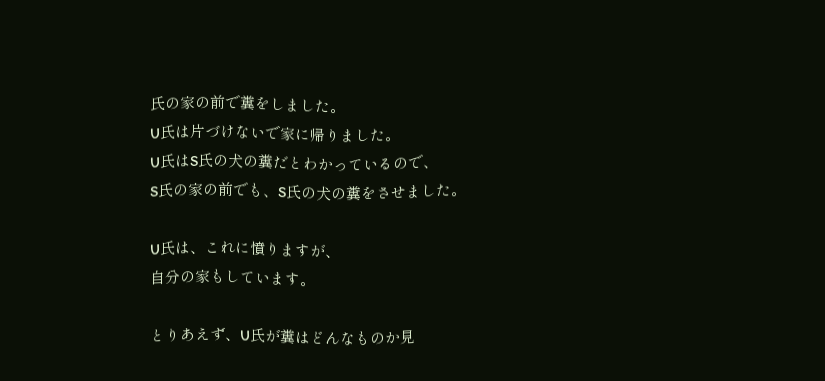氏の家の前で糞をしました。
U氏は片づけないで家に帰りました。
U氏はS氏の犬の糞だとわかっているので、
S氏の家の前でも、S氏の犬の糞をさせました。

U氏は、これに憤りますが、
自分の家もしています。

とりあえず、U氏が糞はどんなものか見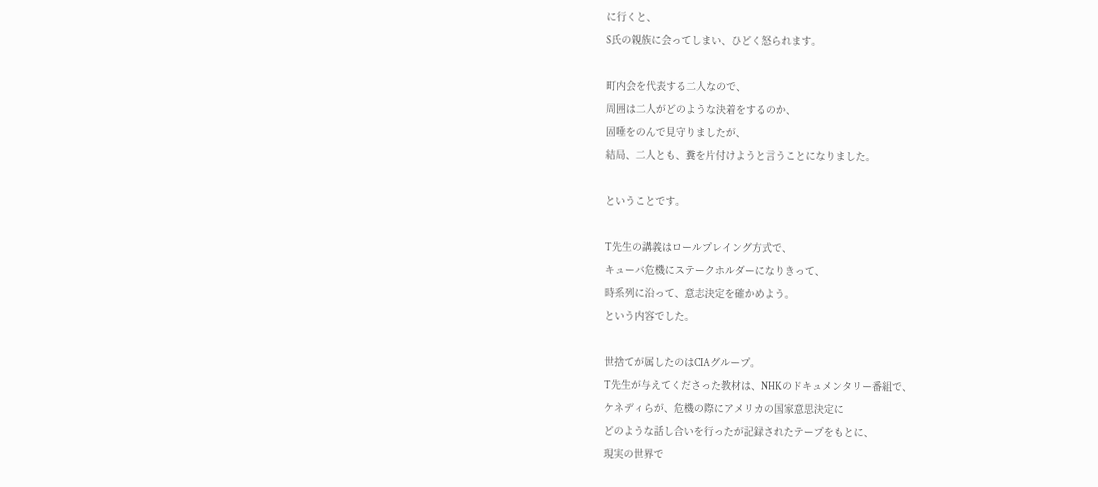に行くと、
S氏の親族に会ってしまい、ひどく怒られます。

町内会を代表する二人なので、
周囲は二人がどのような決着をするのか、
固唾をのんで見守りましたが、
結局、二人とも、糞を片付けようと言うことになりました。

ということです。

T先生の講義はロールプレイング方式で、
キューバ危機にステークホルダーになりきって、
時系列に沿って、意志決定を確かめよう。
という内容でした。

世捨てが属したのはCIAグループ。
T先生が与えてくださった教材は、NHKのドキュメンタリー番組で、
ケネディらが、危機の際にアメリカの国家意思決定に
どのような話し合いを行ったが記録されたテープをもとに、
現実の世界で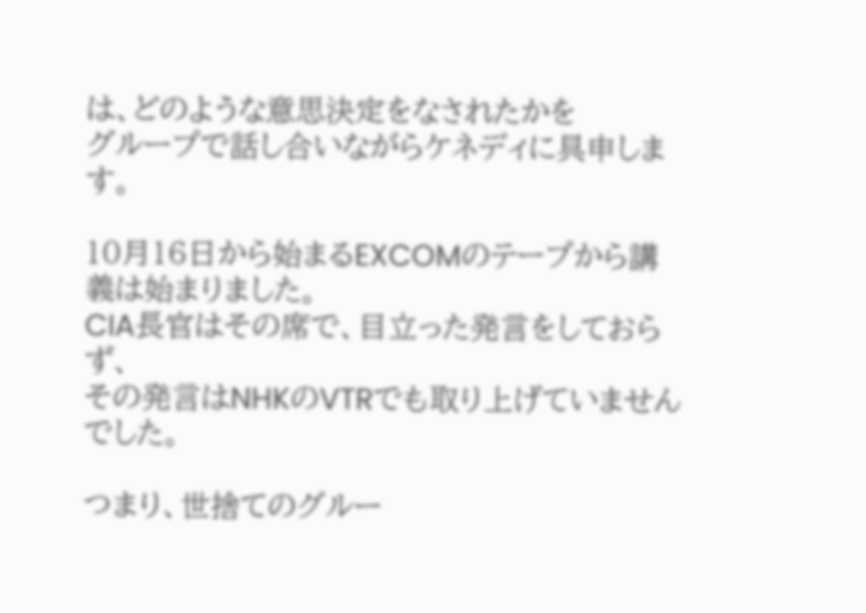は、どのような意思決定をなされたかを
グループで話し合いながらケネディに具申します。

10月16日から始まるEXCOMのテープから講義は始まりました。
CIA長官はその席で、目立った発言をしておらず、
その発言はNHKのVTRでも取り上げていませんでした。

つまり、世捨てのグルー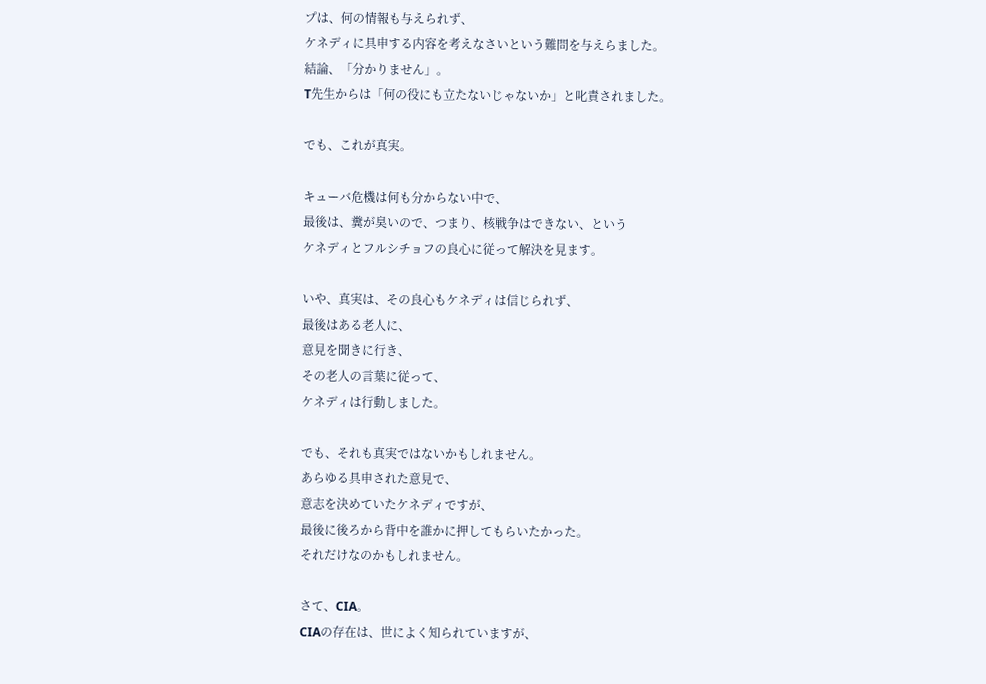プは、何の情報も与えられず、
ケネディに具申する内容を考えなさいという難問を与えらました。
結論、「分かりません」。
T先生からは「何の役にも立たないじゃないか」と叱責されました。

でも、これが真実。

キューバ危機は何も分からない中で、
最後は、糞が臭いので、つまり、核戦争はできない、という
ケネディとフルシチョフの良心に従って解決を見ます。

いや、真実は、その良心もケネディは信じられず、
最後はある老人に、
意見を聞きに行き、
その老人の言葉に従って、
ケネディは行動しました。

でも、それも真実ではないかもしれません。
あらゆる具申された意見で、
意志を決めていたケネディですが、
最後に後ろから背中を誰かに押してもらいたかった。
それだけなのかもしれません。

さて、CIA。
CIAの存在は、世によく知られていますが、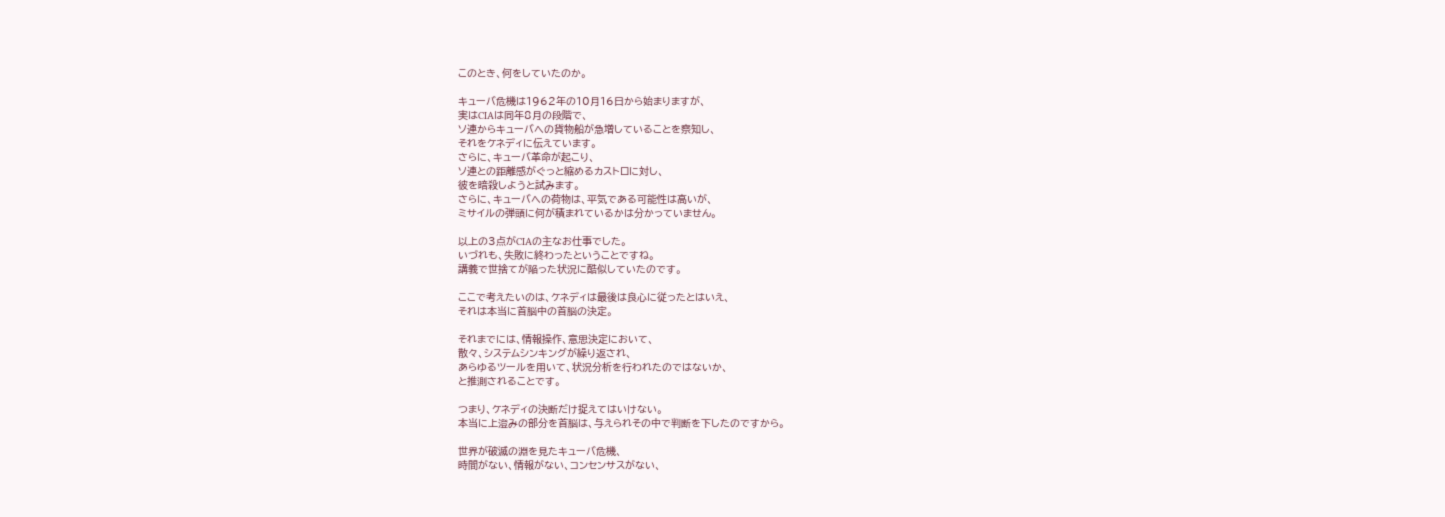このとき、何をしていたのか。

キューバ危機は1962年の10月16日から始まりますが、
実はCIAは同年8月の段階で、
ソ連からキューバへの貨物船が急増していることを察知し、
それをケネディに伝えています。
さらに、キューバ革命が起こり、
ソ連との距離感がぐっと縮めるカストロに対し、
彼を暗殺しようと試みます。
さらに、キューバへの荷物は、平気である可能性は高いが、
ミサイルの弾頭に何が積まれているかは分かっていません。

以上の3点がCIAの主なお仕事でした。
いづれも、失敗に終わったということですね。
講義で世捨てが陥った状況に酷似していたのです。

ここで考えたいのは、ケネディは最後は良心に従ったとはいえ、
それは本当に首脳中の首脳の決定。

それまでには、情報操作、意思決定において、
散々、システムシンキングが繰り返され、
あらゆるツールを用いて、状況分析を行われたのではないか、
と推測されることです。

つまり、ケネディの決断だけ捉えてはいけない。
本当に上澄みの部分を首脳は、与えられその中で判断を下したのですから。

世界が破滅の淵を見たキューバ危機、
時間がない、情報がない、コンセンサスがない、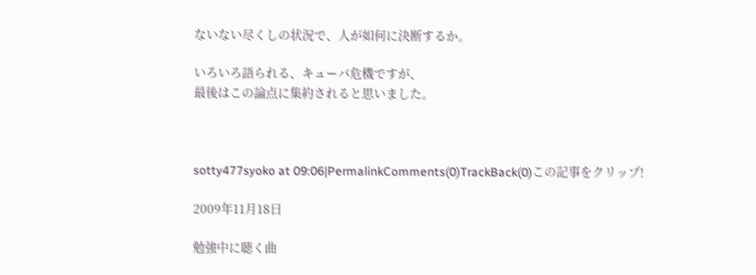ないない尽くしの状況で、人が如何に決断するか。

いろいろ語られる、キューバ危機ですが、
最後はこの論点に集約されると思いました。



sotty477syoko at 09:06|PermalinkComments(0)TrackBack(0)この記事をクリップ!

2009年11月18日

勉強中に聴く曲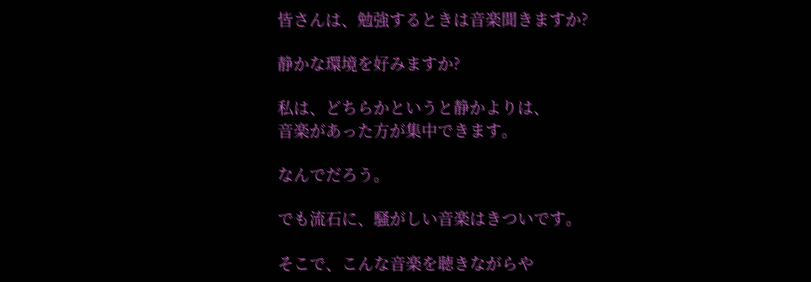皆さんは、勉強するときは音楽聞きますか?

静かな環境を好みますか?

私は、どちらかというと静かよりは、
音楽があった方が集中できます。

なんでだろう。

でも流石に、騒がしい音楽はきついです。

そこで、こんな音楽を聴きながらや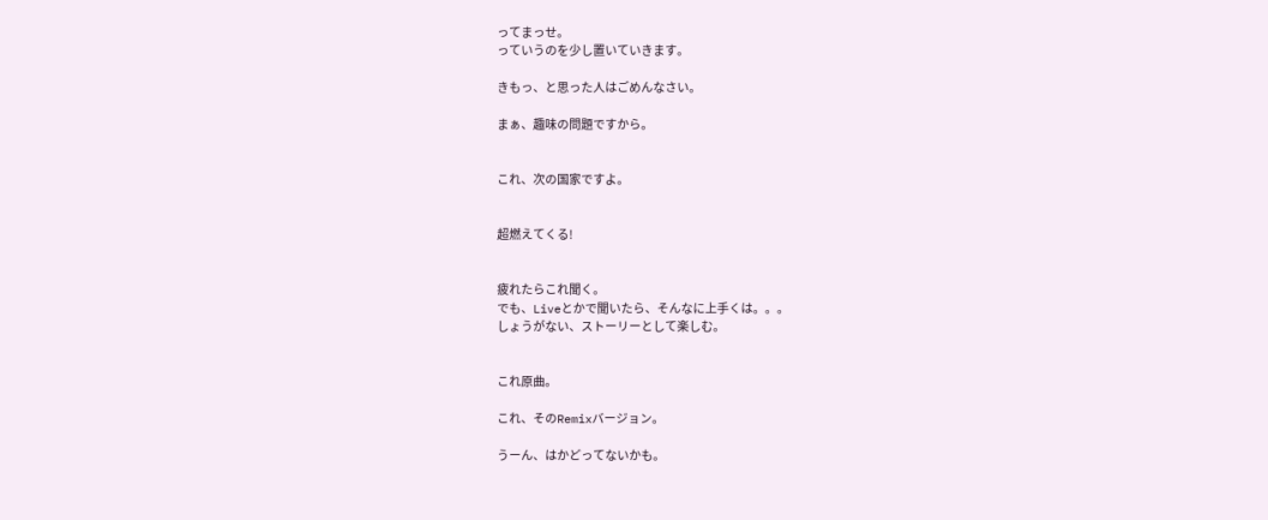ってまっせ。
っていうのを少し置いていきます。

きもっ、と思った人はごめんなさい。

まぁ、趣味の問題ですから。


これ、次の国家ですよ。


超燃えてくる!


疲れたらこれ聞く。
でも、Liveとかで聞いたら、そんなに上手くは。。。
しょうがない、ストーリーとして楽しむ。


これ原曲。

これ、そのRemixバージョン。

うーん、はかどってないかも。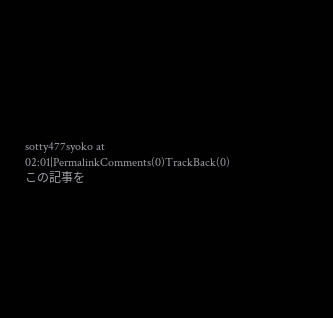sotty477syoko at 02:01|PermalinkComments(0)TrackBack(0)この記事を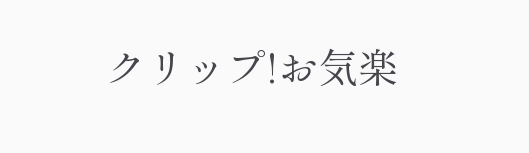クリップ!お気楽